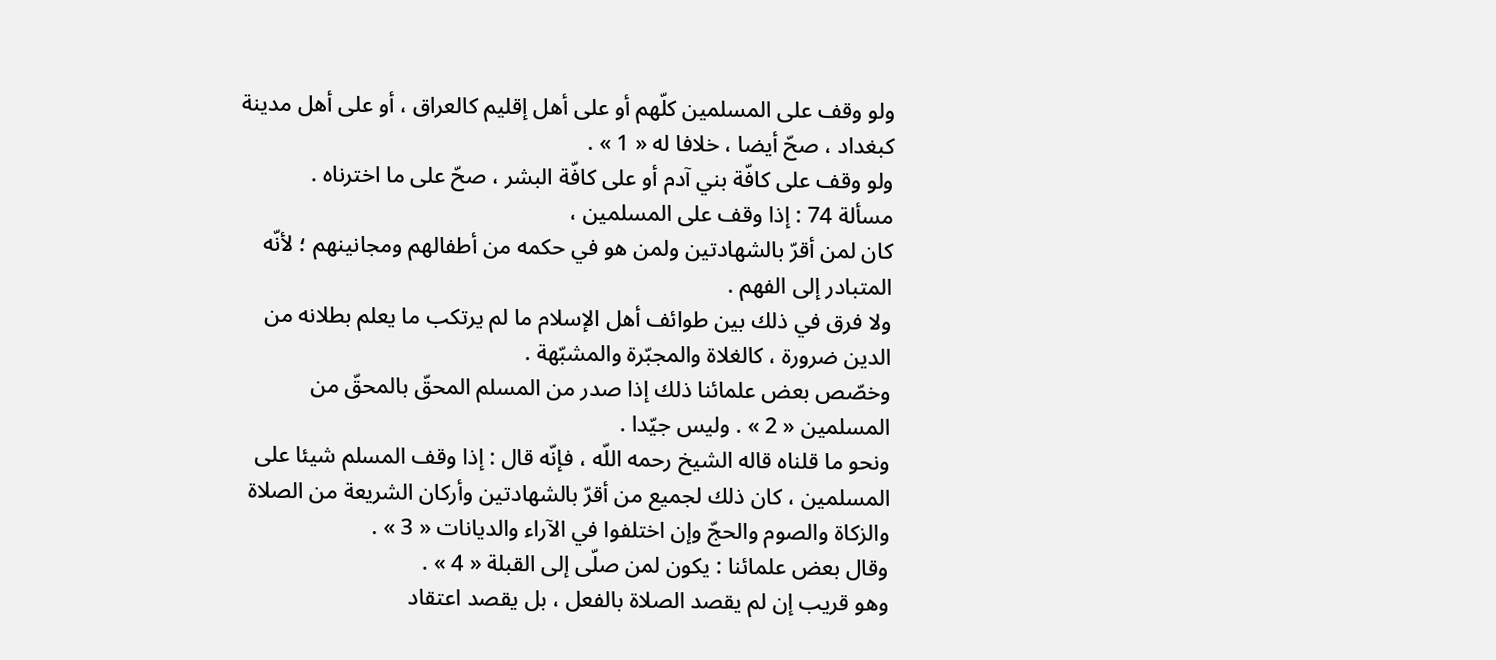ولو وقف على المسلمين كلّهم أو على أهل إقليم كالعراق ، أو على أهل مدينة كبغداد ، صحّ أيضا ، خلافا له « 1 » .
ولو وقف على كافّة بني آدم أو على كافّة البشر ، صحّ على ما اخترناه .
مسألة 74 : إذا وقف على المسلمين ،
كان لمن أقرّ بالشهادتين ولمن هو في حكمه من أطفالهم ومجانينهم ؛ لأنّه المتبادر إلى الفهم .
ولا فرق في ذلك بين طوائف أهل الإسلام ما لم يرتكب ما يعلم بطلانه من الدين ضرورة ، كالغلاة والمجبّرة والمشبّهة .
وخصّص بعض علمائنا ذلك إذا صدر من المسلم المحقّ بالمحقّ من المسلمين « 2 » . وليس جيّدا .
ونحو ما قلناه قاله الشيخ رحمه اللّه ، فإنّه قال : إذا وقف المسلم شيئا على المسلمين ، كان ذلك لجميع من أقرّ بالشهادتين وأركان الشريعة من الصلاة والزكاة والصوم والحجّ وإن اختلفوا في الآراء والديانات « 3 » .
وقال بعض علمائنا : يكون لمن صلّى إلى القبلة « 4 » .
وهو قريب إن لم يقصد الصلاة بالفعل ، بل يقصد اعتقاد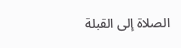الصلاة إلى القبلة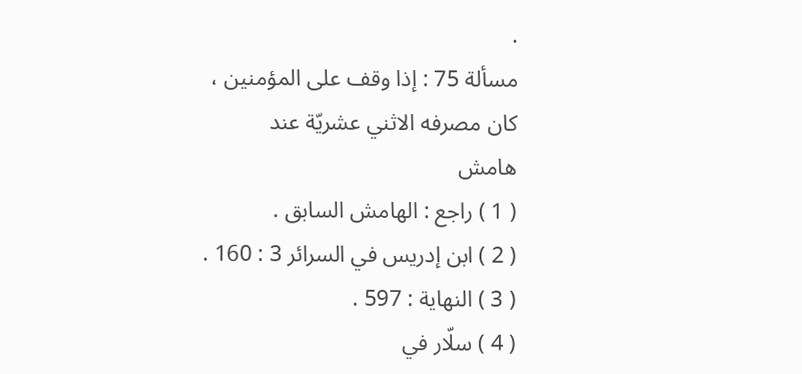.
مسألة 75 : إذا وقف على المؤمنين ،
كان مصرفه الاثني عشريّة عند
هامش
( 1 ) راجع : الهامش السابق .
( 2 ) ابن إدريس في السرائر 3 : 160 .
( 3 ) النهاية : 597 .
( 4 ) سلّار في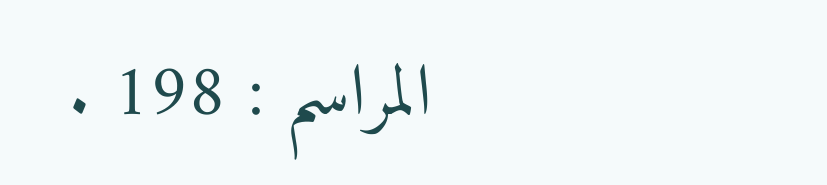المراسم : 198 .